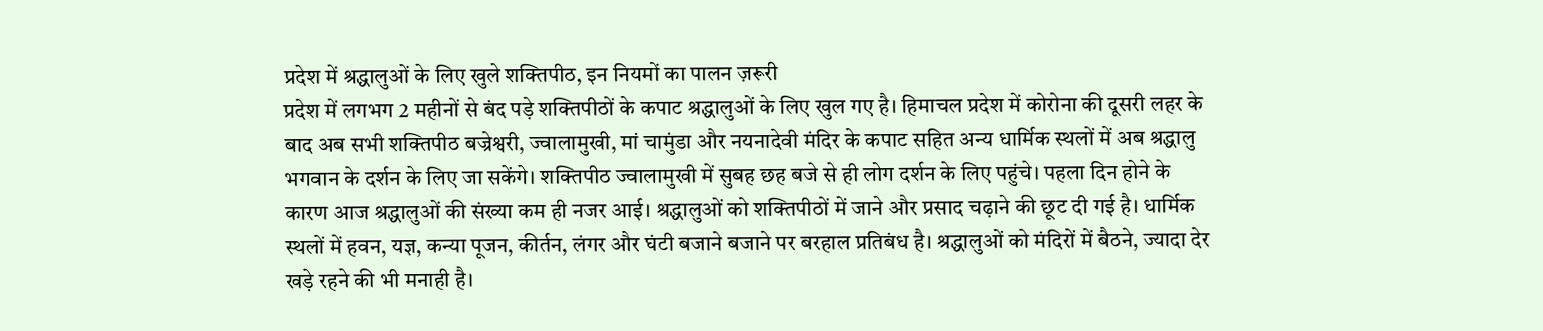प्रदेश में श्रद्धालुओं के लिए खुले शक्तिपीठ, इन नियमों का पालन ज़रूरी
प्रदेश में लगभग 2 महीनों से बंद पड़े शक्तिपीठों के कपाट श्रद्धालुओं के लिए खुल गए है। हिमाचल प्रदेश में कोरोना की दूसरी लहर के बाद अब सभी शक्तिपीठ बज्रेश्वरी, ज्वालामुखी, मां चामुंडा और नयनादेवी मंदिर के कपाट सहित अन्य धार्मिक स्थलों में अब श्रद्धालु भगवान के दर्शन के लिए जा सकेंगे। शक्तिपीठ ज्वालामुखी में सुबह छह बजे से ही लोग दर्शन के लिए पहुंचे। पहला दिन होने के कारण आज श्रद्धालुओं की संख्या कम ही नजर आई। श्रद्धालुओं को शक्तिपीठों में जाने और प्रसाद चढ़ाने की छूट दी गई है। धार्मिक स्थलों में हवन, यज्ञ, कन्या पूजन, कीर्तन, लंगर और घंटी बजाने बजाने पर बरहाल प्रतिबंध है। श्रद्धालुओं को मंदिरों में बैठने, ज्यादा देर खड़े रहने की भी मनाही है।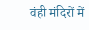वंही मंदिरों में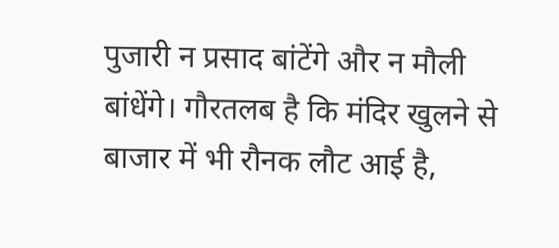पुजारी न प्रसाद बांटेंगे और न मौली बांधेंगे। गौरतलब है कि मंदिर खुलने से बाजार में भी रौनक लौट आई है,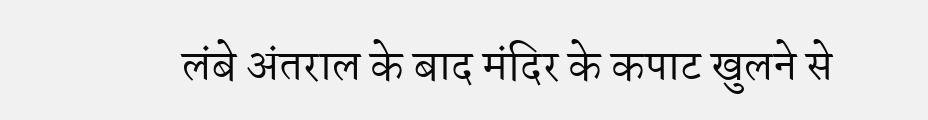लंबे अंतराल के बाद मंदिर के कपाट खुलने से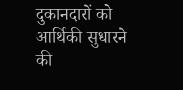दुकानदारों को आर्थिकी सुधारने की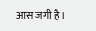आस जगी है।